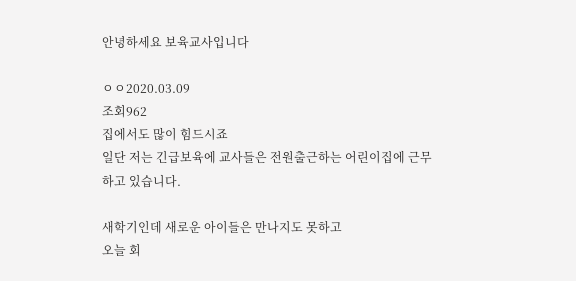안녕하세요 보육교사입니다

ㅇㅇ2020.03.09
조회962
집에서도 많이 힘드시죠
일단 저는 긴급보육에 교사들은 전원출근하는 어린이집에 근무하고 있습니다.

새학기인데 새로운 아이들은 만나지도 못하고
오늘 회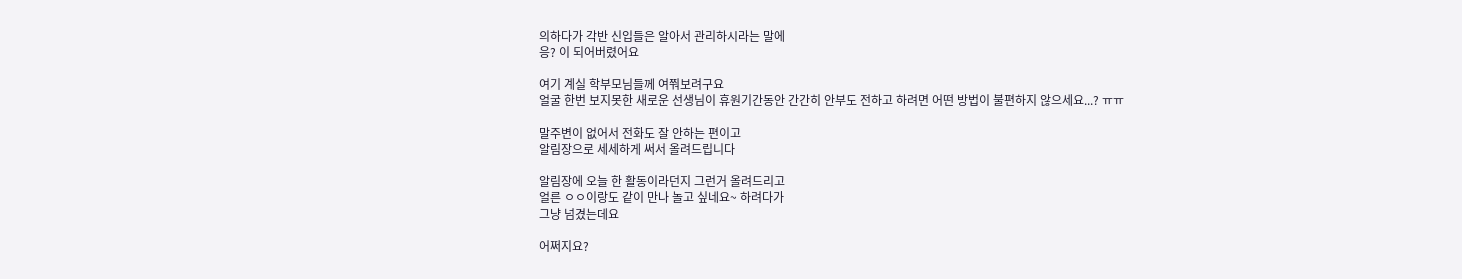의하다가 각반 신입들은 알아서 관리하시라는 말에
응? 이 되어버렸어요

여기 계실 학부모님들께 여쭤보려구요
얼굴 한번 보지못한 새로운 선생님이 휴원기간동안 간간히 안부도 전하고 하려면 어떤 방법이 불편하지 않으세요...? ㅠㅠ

말주변이 없어서 전화도 잘 안하는 편이고
알림장으로 세세하게 써서 올려드립니다

알림장에 오늘 한 활동이라던지 그런거 올려드리고
얼른 ㅇㅇ이랑도 같이 만나 놀고 싶네요~ 하려다가
그냥 넘겼는데요

어쩌지요?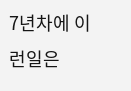7년차에 이런일은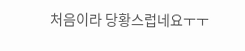처음이라 당황스럽네요ㅜㅜ